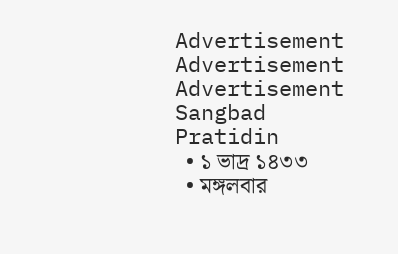Advertisement
Advertisement
Advertisement
Sangbad Pratidin
  • ১ ভাদ্র ১৪৩৩
  • মঙ্গলবার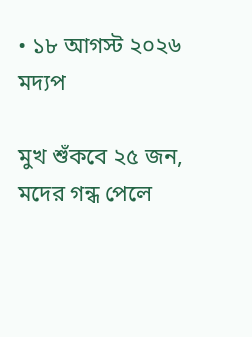• ১৮ আগস্ট ২০২৬
মদ্যপ

মুখ শুঁকবে ২৫ জন, মদের গন্ধ পেলে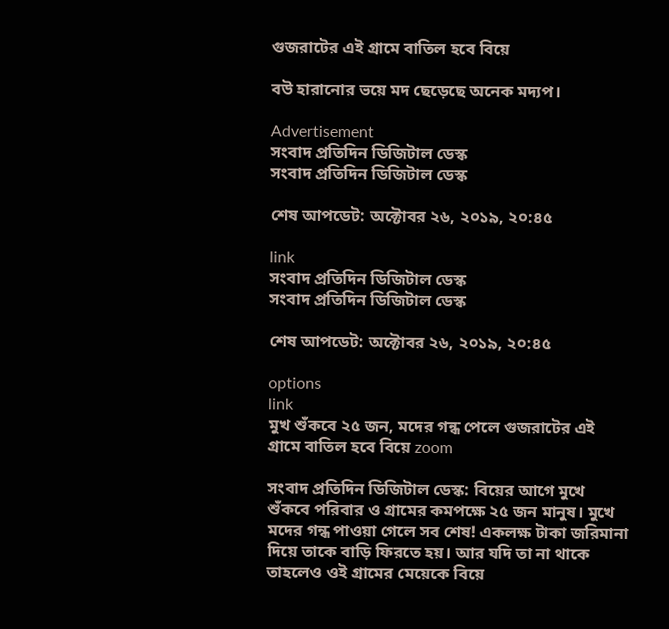গুজরাটের এই গ্রামে বাতিল হবে বিয়ে

বউ হারানোর ভয়ে মদ ছেড়েছে অনেক মদ্যপ।

Advertisement
সংবাদ প্রতিদিন ডিজিটাল ডেস্ক
সংবাদ প্রতিদিন ডিজিটাল ডেস্ক

শেষ আপডেট: অক্টোবর ২৬, ২০১৯, ২০:৪৫

link
সংবাদ প্রতিদিন ডিজিটাল ডেস্ক
সংবাদ প্রতিদিন ডিজিটাল ডেস্ক

শেষ আপডেট: অক্টোবর ২৬, ২০১৯, ২০:৪৫

options
link
মুখ শুঁকবে ২৫ জন, মদের গন্ধ পেলে গুজরাটের এই গ্রামে বাতিল হবে বিয়ে zoom

সংবাদ প্রতিদিন ডিজিটাল ডেস্ক: বিয়ের আগে মুখে শুঁকবে পরিবার ও গ্রামের কমপক্ষে ২৫ জন মানুষ। মুখে মদের গন্ধ পাওয়া গেলে সব শেষ! একলক্ষ টাকা জরিমানা দিয়ে তাকে বাড়ি ফিরতে হয়। আর যদি তা না থাকে তাহলেও ওই গ্রামের মেয়েকে বিয়ে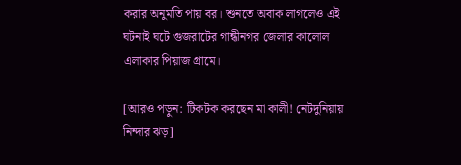করার অনুমতি পায় বর। শুনতে অবাক লাগলেও এই ঘটনাই ঘটে গুজরাটের গান্ধীনগর জেলার কালোল এলাকার পিয়াজ গ্রামে।

[আরও পড়ুন: টিকটক করছেন মা কালী! নেটদুনিয়ায় নিন্দার ঝড়]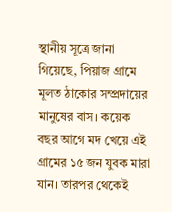স্থানীয় সূত্রে জানা গিয়েছে, পিয়াজ গ্রামে মূলত ঠাকোর সম্প্রদায়ের মানুষের বাস। কয়েক বছর আগে মদ খেয়ে এই গ্রামের ১৫ জন যুবক মারা যান। তারপর থেকেই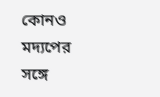কোনও মদ্যপের সঙ্গে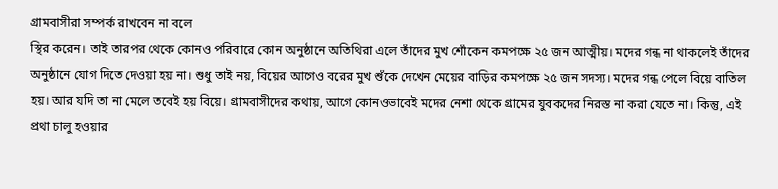গ্রামবাসীরা সম্পর্ক রাখবেন না বলে
স্থির করেন। তাই তারপর থেকে কোনও পরিবারে কোন অনুষ্ঠানে অতিথিরা এলে তাঁদের মুখ শোঁকেন কমপক্ষে ২৫ জন আত্মীয়। মদের গন্ধ না থাকলেই তাঁদের অনুষ্ঠানে যোগ দিতে দেওয়া হয় না। শুধু তাই নয়, বিয়ের আগেও বরের মুখ শুঁকে দেখেন মেয়ের বাড়ির কমপক্ষে ২৫ জন সদস্য। মদের গন্ধ পেলে বিয়ে বাতিল হয়। আর যদি তা না মেলে তবেই হয় বিয়ে। গ্রামবাসীদের কথায়, আগে কোনওভাবেই মদের নেশা থেকে গ্রামের যুবকদের নিরস্ত না করা যেতে না। কিন্তু, এই প্রথা চালু হওয়ার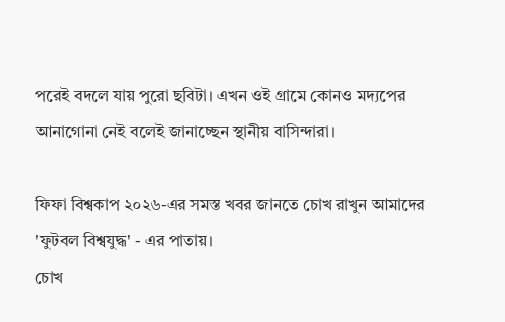পরেই বদলে যায় পুরো ছবিটা। এখন ওই গ্রামে কোনও মদ্যপের আনাগোনা নেই বলেই জানাচ্ছেন স্থানীয় বাসিন্দারা।

ফিফা বিশ্বকাপ ২০২৬-এর সমস্ত খবর জানতে চোখ রাখুন আমাদের 'ফুটবল বিশ্বযুদ্ধ' - এর পাতায়।
চোখ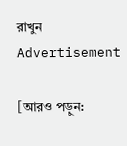রাখুন
Advertisement

[আরও পড়ুন: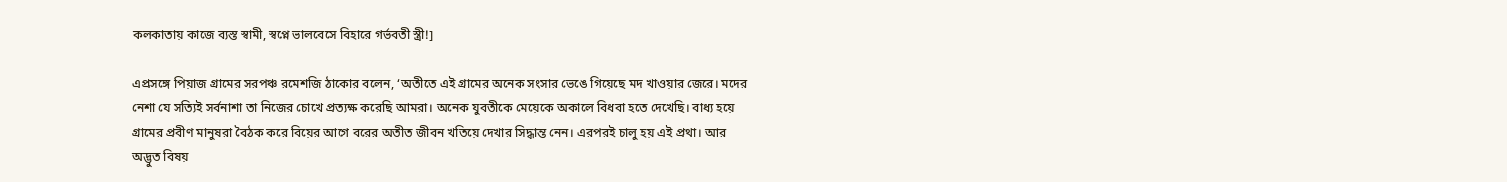কলকাতায় কাজে ব্যস্ত স্বামী, স্বপ্নে ভালবেসে বিহারে গর্ভবতী স্ত্রী!]

এপ্রসঙ্গে পিয়াজ গ্রামের সরপঞ্চ রমেশজি ঠাকোর বলেন, ‘অতীতে এই গ্রামের অনেক সংসার ভেঙে গিয়েছে মদ খাওয়ার জেরে। মদের নেশা যে সত্যিই সর্বনাশা তা নিজের চোখে প্রত্যক্ষ করেছি আমরা। অনেক যুবতীকে মেয়েকে অকালে বিধবা হতে দেখেছি। বাধ্য হয়ে গ্রামের প্রবীণ মানুষরা বৈঠক করে বিয়ের আগে বরের অতীত জীবন খতিয়ে দেখার সিদ্ধান্ত নেন। এরপরই চালু হয় এই প্রথা। আর অদ্ভুত বিষয়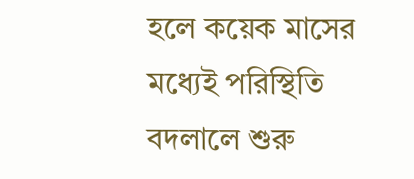হলে কয়েক মাসের মধ্যেই পরিস্থিতি বদলালে শুরু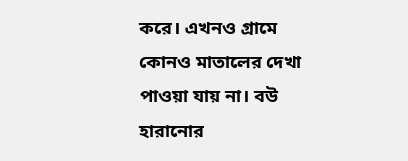করে। এখনও গ্রামে কোনও মাতালের দেখা পাওয়া যায় না। বউ হারানোর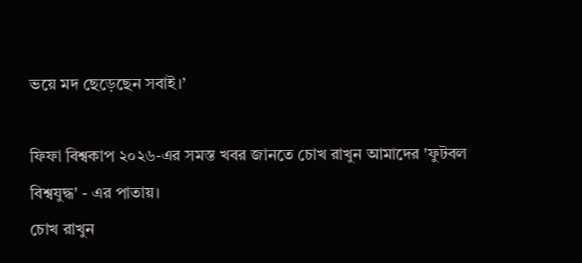ভয়ে মদ ছেড়েছেন সবাই।’

ফিফা বিশ্বকাপ ২০২৬-এর সমস্ত খবর জানতে চোখ রাখুন আমাদের 'ফুটবল বিশ্বযুদ্ধ' - এর পাতায়।
চোখ রাখুন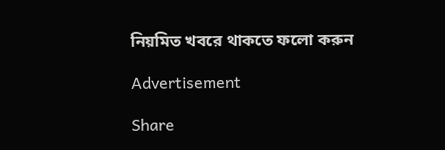নিয়মিত খবরে থাকতে ফলো করুন

Advertisement

Share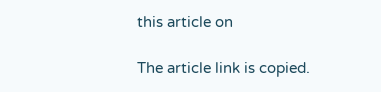this article on

The article link is copied.